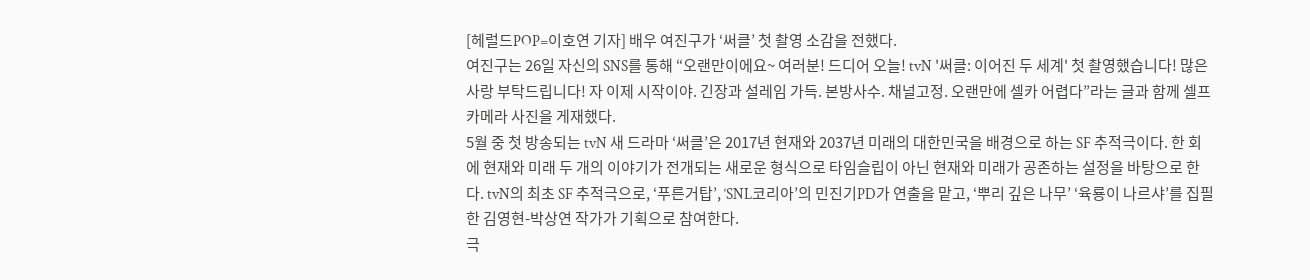[헤럴드POP=이호연 기자] 배우 여진구가 ‘써클’ 첫 촬영 소감을 전했다.
여진구는 26일 자신의 SNS를 통해 “오랜만이에요~ 여러분! 드디어 오늘! tvN '써클: 이어진 두 세계' 첫 촬영했습니다! 많은 사랑 부탁드립니다! 자 이제 시작이야. 긴장과 설레임 가득. 본방사수. 채널고정. 오랜만에 셀카 어렵다”라는 글과 함께 셀프카메라 사진을 게재했다.
5월 중 첫 방송되는 tvN 새 드라마 ‘써클’은 2017년 현재와 2037년 미래의 대한민국을 배경으로 하는 SF 추적극이다. 한 회에 현재와 미래 두 개의 이야기가 전개되는 새로운 형식으로 타임슬립이 아닌 현재와 미래가 공존하는 설정을 바탕으로 한다. tvN의 최초 SF 추적극으로, ‘푸른거탑’, ‘SNL코리아’의 민진기PD가 연출을 맡고, ‘뿌리 깊은 나무’ ‘육룡이 나르샤’를 집필한 김영현-박상연 작가가 기획으로 참여한다.
극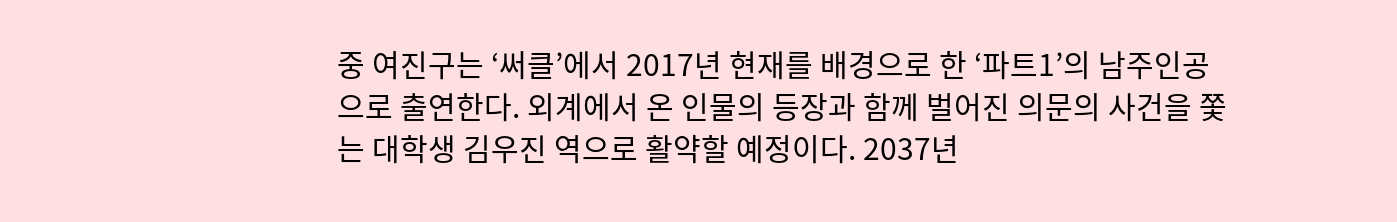중 여진구는 ‘써클’에서 2017년 현재를 배경으로 한 ‘파트1’의 남주인공으로 출연한다. 외계에서 온 인물의 등장과 함께 벌어진 의문의 사건을 쫓는 대학생 김우진 역으로 활약할 예정이다. 2037년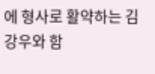에 형사로 활약하는 김강우와 함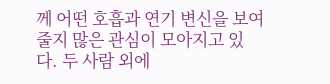께 어떤 호흡과 연기 변신을 보여줄지 많은 관심이 모아지고 있다. 두 사람 외에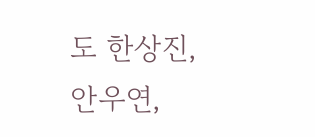도 한상진, 안우연,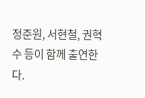정준원, 서현철, 권혁수 등이 함께 출연한다.